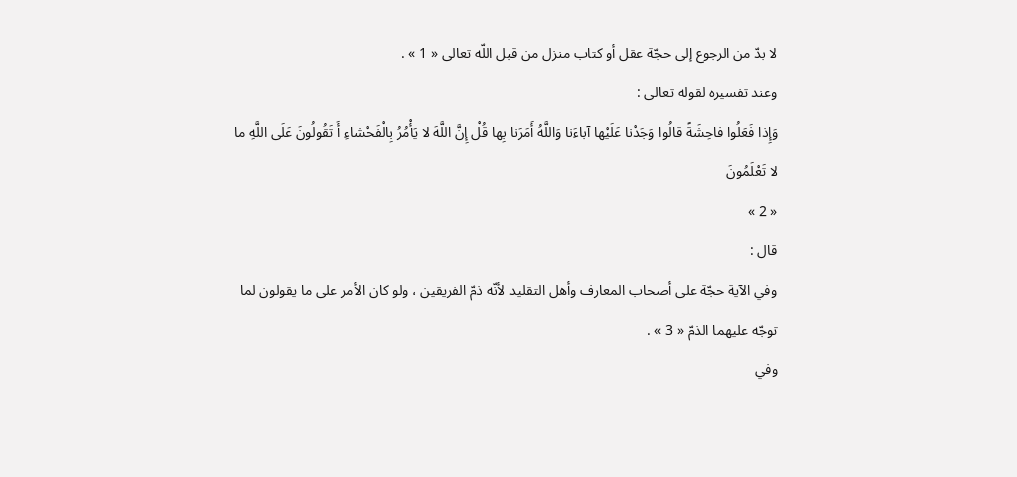لا بدّ من الرجوع إلى حجّة عقل أو كتاب منزل من قبل اللّه تعالى « 1 » .
وعند تفسيره لقوله تعالى :
وَإِذا فَعَلُوا فاحِشَةً قالُوا وَجَدْنا عَلَيْها آباءَنا وَاللَّهُ أَمَرَنا بِها قُلْ إِنَّ اللَّهَ لا يَأْمُرُ بِالْفَحْشاءِ أَ تَقُولُونَ عَلَى اللَّهِ ما لا تَعْلَمُونَ
« 2 »
قال :
وفي الآية حجّة على أصحاب المعارف وأهل التقليد لأنّه ذمّ الفريقين ، ولو كان الأمر على ما يقولون لما توجّه عليهما الذمّ « 3 » .
وفي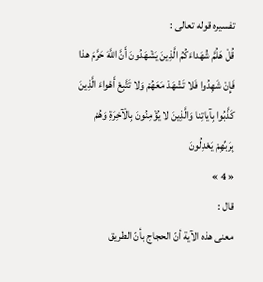تفسيره قوله تعالى :
قُلْ هَلُمَّ شُهَداءَكُمُ الَّذِينَ يَشْهَدُونَ أَنَّ اللَّهَ حَرَّمَ هذا فَإِنْ شَهِدُوا فَلا تَشْهَدْ مَعَهُمْ وَلا تَتَّبِعْ أَهْواءَ الَّذِينَ كَذَّبُوا بِآياتِنا وَالَّذِينَ لا يُؤْمِنُونَ بِالْآخِرَةِ وَهُمْ بِرَبِّهِمْ يَعْدِلُونَ
« 4 »
قال :
معنى هذه الآية أنّ الحجاج بأنّ الطريق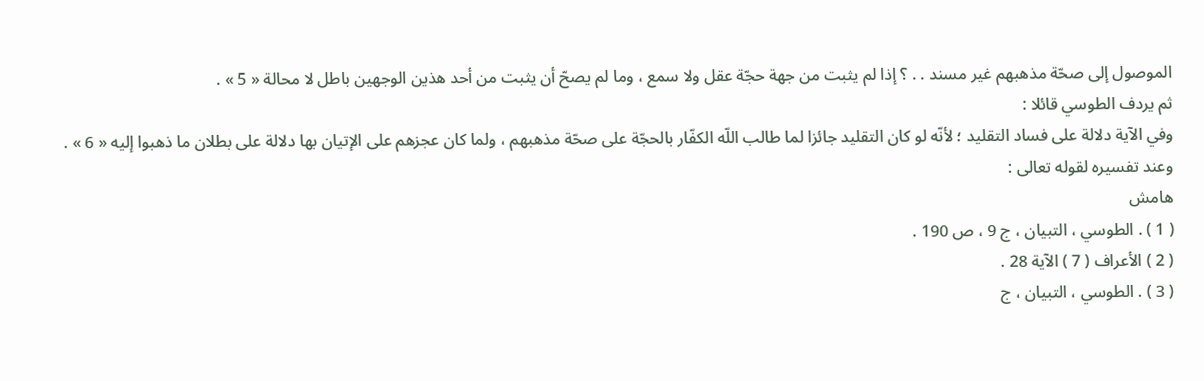الموصول إلى صحّة مذهبهم غير مسند . . ؟ إذا لم يثبت من جهة حجّة عقل ولا سمع ، وما لم يصحّ أن يثبت من أحد هذين الوجهين باطل لا محالة « 5 » .
ثم يردف الطوسي قائلا :
وفي الآية دلالة على فساد التقليد ؛ لأنّه لو كان التقليد جائزا لما طالب اللّه الكفّار بالحجّة على صحّة مذهبهم ، ولما كان عجزهم على الإتيان بها دلالة على بطلان ما ذهبوا إليه « 6 » .
وعند تفسيره لقوله تعالى :
هامش
( 1 ) . الطوسي ، التبيان ، ج 9 ، ص 190 .
( 2 ) الأعراف ( 7 ) الآية 28 .
( 3 ) . الطوسي ، التبيان ، ج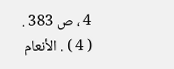4 ، ص 383 .
( 4 ) . الأنعام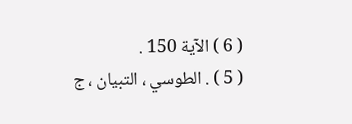( 6 ) الآية 150 .
( 5 ) . الطوسي ، التبيان ، ج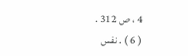4 ، ص 312 .
( 6 ) . نفس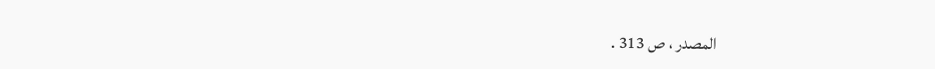المصدر ، ص 313 .